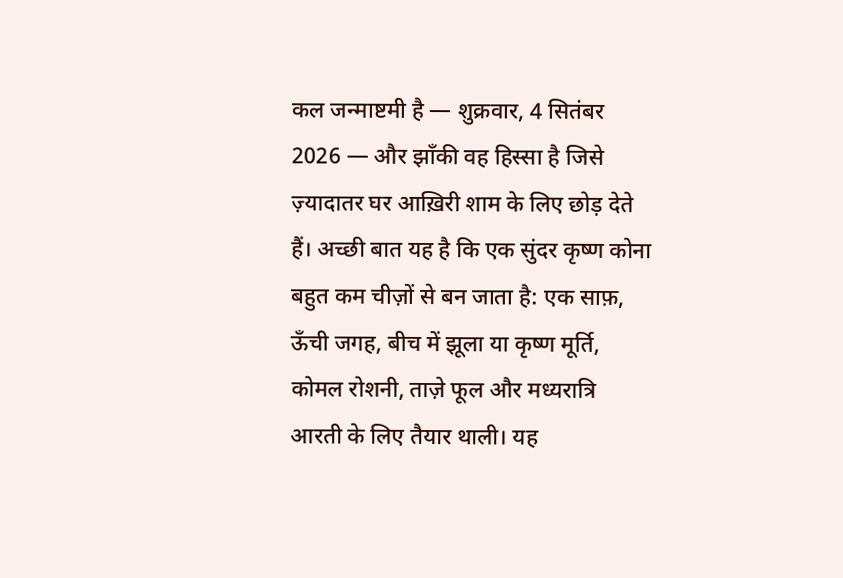कल जन्माष्टमी है — शुक्रवार, 4 सितंबर 2026 — और झाँकी वह हिस्सा है जिसे ज़्यादातर घर आख़िरी शाम के लिए छोड़ देते हैं। अच्छी बात यह है कि एक सुंदर कृष्ण कोना बहुत कम चीज़ों से बन जाता है: एक साफ़, ऊँची जगह, बीच में झूला या कृष्ण मूर्ति, कोमल रोशनी, ताज़े फूल और मध्यरात्रि आरती के लिए तैयार थाली। यह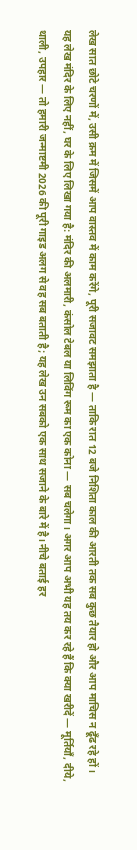लेख सात छोटे चरणों में, उसी क्रम में जिसमें आप वास्तव में काम करेंगे, पूरी सजावट समझाता है — ताकि रात 12 बजे निशिता काल की आरती तक सब कुछ तैयार हो और आप माचिस न ढूँढ रहे हों।
यह लेख मंदिर के लिए नहीं, घर के लिए लिखा गया है: मंदिर की अलमारी, कंसोल टेबल या लिविंग रूम का एक कोना — सब चलेगा। अगर आप अभी यह तय कर रहे हैं कि क्या खरीदें — मूर्तियाँ, दीये, थाली, उपहार — तो हमारी जन्माष्टमी 2026 की पूरी गाइड अलग से वह सब बताती है; यह लेख उन सबको एक साथ सजाने के बारे में है। नीचे बताई हर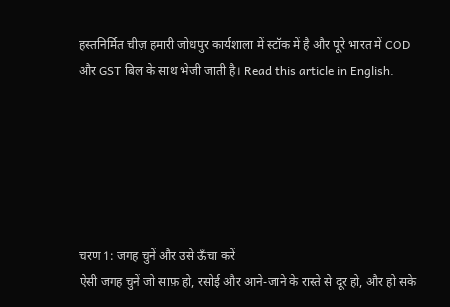हस्तनिर्मित चीज़ हमारी जोधपुर कार्यशाला में स्टॉक में है और पूरे भारत में COD और GST बिल के साथ भेजी जाती है। Read this article in English.






चरण 1: जगह चुनें और उसे ऊँचा करें
ऐसी जगह चुनें जो साफ़ हो, रसोई और आने-जाने के रास्ते से दूर हो, और हो सके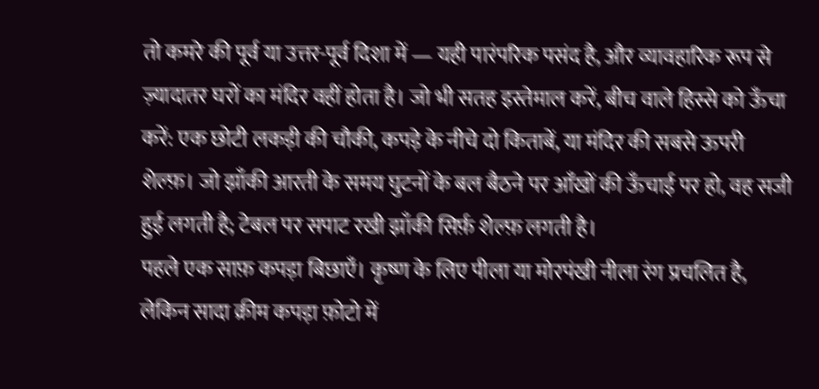तो कमरे की पूर्व या उत्तर-पूर्व दिशा में — यही पारंपरिक पसंद है, और व्यावहारिक रूप से ज़्यादातर घरों का मंदिर वहीं होता है। जो भी सतह इस्तेमाल करें, बीच वाले हिस्से को ऊँचा करें: एक छोटी लकड़ी की चौकी, कपड़े के नीचे दो किताबें, या मंदिर की सबसे ऊपरी शेल्फ़। जो झाँकी आरती के समय घुटनों के बल बैठने पर आँखों की ऊँचाई पर हो, वह सजी हुई लगती है; टेबल पर सपाट रखी झाँकी सिर्फ़ शेल्फ़ लगती है।
पहले एक साफ़ कपड़ा बिछाएँ। कृष्ण के लिए पीला या मोरपंखी नीला रंग प्रचलित है, लेकिन सादा क्रीम कपड़ा फ़ोटो में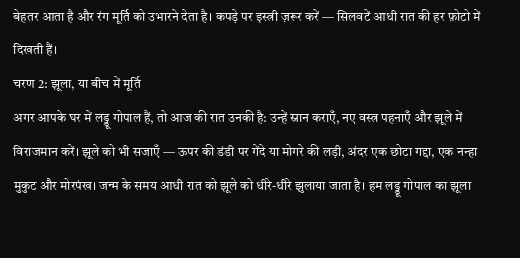बेहतर आता है और रंग मूर्ति को उभारने देता है। कपड़े पर इस्त्री ज़रूर करें — सिलवटें आधी रात की हर फ़ोटो में दिखती हैं।
चरण 2: झूला, या बीच में मूर्ति
अगर आपके घर में लड्डू गोपाल हैं, तो आज की रात उनकी है: उन्हें स्नान कराएँ, नए वस्त्र पहनाएँ और झूले में विराजमान करें। झूले को भी सजाएँ — ऊपर की डंडी पर गेंदे या मोगरे की लड़ी, अंदर एक छोटा गद्दा, एक नन्हा मुकुट और मोरपंख। जन्म के समय आधी रात को झूले को धीरे-धीरे झुलाया जाता है। हम लड्डू गोपाल का झूला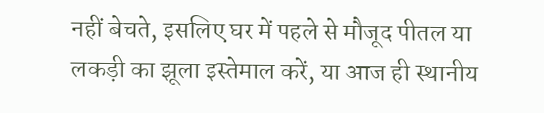नहीं बेचते, इसलिए घर में पहले से मौजूद पीतल या लकड़ी का झूला इस्तेमाल करें, या आज ही स्थानीय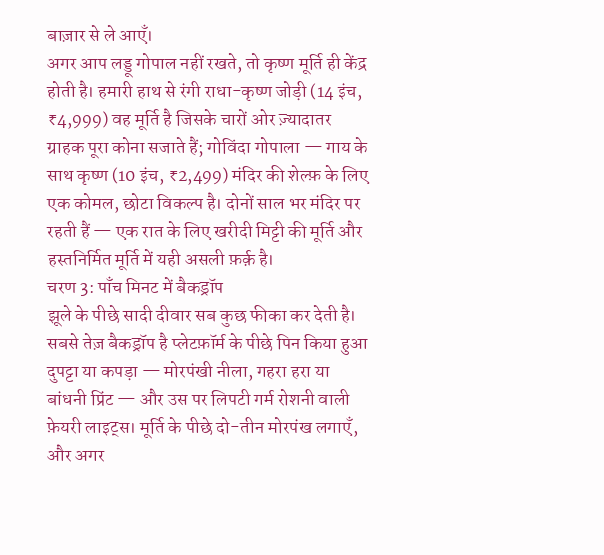बाज़ार से ले आएँ।
अगर आप लड्डू गोपाल नहीं रखते, तो कृष्ण मूर्ति ही केंद्र होती है। हमारी हाथ से रंगी राधा-कृष्ण जोड़ी (14 इंच, ₹4,999) वह मूर्ति है जिसके चारों ओर ज़्यादातर ग्राहक पूरा कोना सजाते हैं; गोविंदा गोपाला — गाय के साथ कृष्ण (10 इंच, ₹2,499) मंदिर की शेल्फ़ के लिए एक कोमल, छोटा विकल्प है। दोनों साल भर मंदिर पर रहती हैं — एक रात के लिए खरीदी मिट्टी की मूर्ति और हस्तनिर्मित मूर्ति में यही असली फ़र्क़ है।
चरण 3: पाँच मिनट में बैकड्रॉप
झूले के पीछे सादी दीवार सब कुछ फीका कर देती है। सबसे तेज़ बैकड्रॉप है प्लेटफ़ॉर्म के पीछे पिन किया हुआ दुपट्टा या कपड़ा — मोरपंखी नीला, गहरा हरा या बांधनी प्रिंट — और उस पर लिपटी गर्म रोशनी वाली फ़ेयरी लाइट्स। मूर्ति के पीछे दो-तीन मोरपंख लगाएँ, और अगर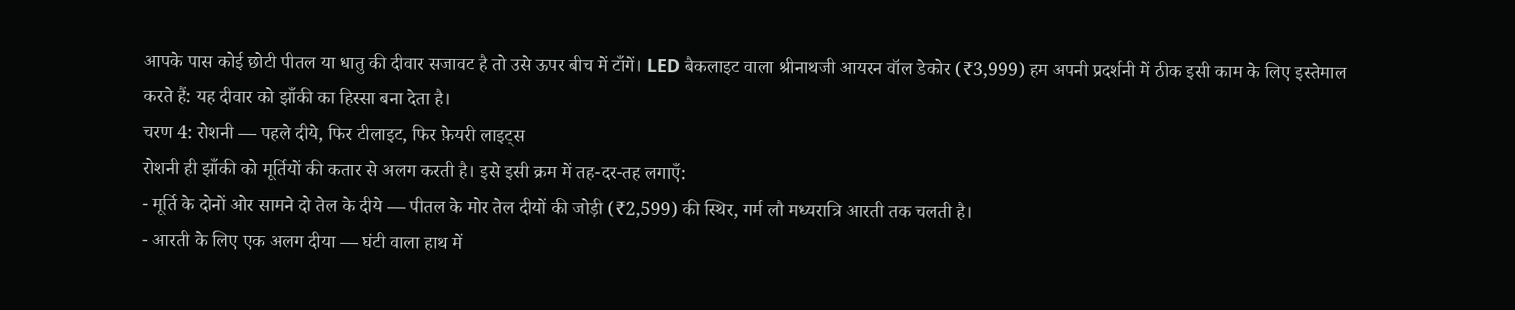आपके पास कोई छोटी पीतल या धातु की दीवार सजावट है तो उसे ऊपर बीच में टाँगें। LED बैकलाइट वाला श्रीनाथजी आयरन वॉल डेकोर (₹3,999) हम अपनी प्रदर्शनी में ठीक इसी काम के लिए इस्तेमाल करते हैं: यह दीवार को झाँकी का हिस्सा बना देता है।
चरण 4: रोशनी — पहले दीये, फिर टीलाइट, फिर फ़ेयरी लाइट्स
रोशनी ही झाँकी को मूर्तियों की कतार से अलग करती है। इसे इसी क्रम में तह-दर-तह लगाएँ:
- मूर्ति के दोनों ओर सामने दो तेल के दीये — पीतल के मोर तेल दीयों की जोड़ी (₹2,599) की स्थिर, गर्म लौ मध्यरात्रि आरती तक चलती है।
- आरती के लिए एक अलग दीया — घंटी वाला हाथ में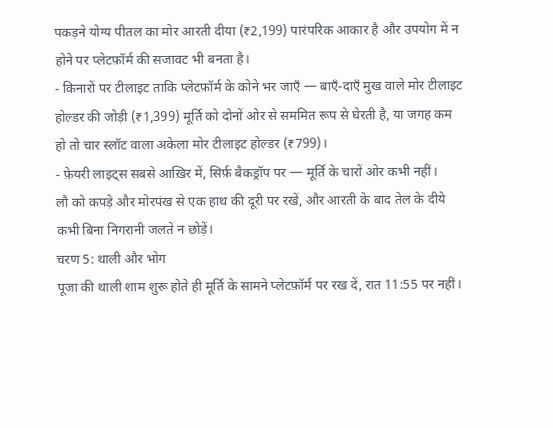पकड़ने योग्य पीतल का मोर आरती दीया (₹2,199) पारंपरिक आकार है और उपयोग में न होने पर प्लेटफ़ॉर्म की सजावट भी बनता है।
- किनारों पर टीलाइट ताकि प्लेटफ़ॉर्म के कोने भर जाएँ — बाएँ-दाएँ मुख वाले मोर टीलाइट होल्डर की जोड़ी (₹1,399) मूर्ति को दोनों ओर से सममित रूप से घेरती है, या जगह कम हो तो चार स्लॉट वाला अकेला मोर टीलाइट होल्डर (₹799)।
- फ़ेयरी लाइट्स सबसे आख़िर में, सिर्फ़ बैकड्रॉप पर — मूर्ति के चारों ओर कभी नहीं।
लौ को कपड़े और मोरपंख से एक हाथ की दूरी पर रखें, और आरती के बाद तेल के दीये कभी बिना निगरानी जलते न छोड़ें।
चरण 5: थाली और भोग
पूजा की थाली शाम शुरू होते ही मूर्ति के सामने प्लेटफ़ॉर्म पर रख दें, रात 11:55 पर नहीं।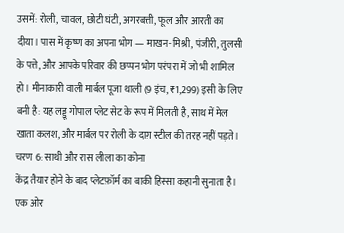उसमें: रोली, चावल, छोटी घंटी, अगरबत्ती, फूल और आरती का दीया। पास में कृष्ण का अपना भोग — माखन-मिश्री, पंजीरी, तुलसी के पत्ते, और आपके परिवार की छप्पन भोग परंपरा में जो भी शामिल हो। मीनाकारी वाली मार्बल पूजा थाली (9 इंच, ₹1,299) इसी के लिए बनी है: यह लड्डू गोपाल प्लेट सेट के रूप में मिलती है, साथ में मेल खाता कलश, और मार्बल पर रोली के दाग़ स्टील की तरह नहीं पड़ते।
चरण 6: साथी और रास लीला का कोना
केंद्र तैयार होने के बाद प्लेटफ़ॉर्म का बाकी हिस्सा कहानी सुनाता है। एक ओर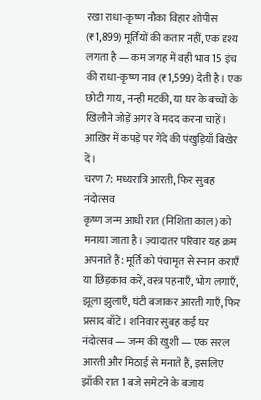रखा राधा-कृष्ण नौका विहार शोपीस (₹1,899) मूर्तियों की कतार नहीं, एक दृश्य लगता है — कम जगह में वही भाव 15 इंच की राधा-कृष्ण नाव (₹1,599) देती है। एक छोटी गाय, नन्ही मटकी, या घर के बच्चों के खिलौने जोड़ें अगर वे मदद करना चाहें। आख़िर में कपड़े पर गेंदे की पंखुड़ियाँ बिखेर दें।
चरण 7: मध्यरात्रि आरती, फिर सुबह नंदोत्सव
कृष्ण जन्म आधी रात (निशिता काल) को मनाया जाता है। ज़्यादातर परिवार यह क्रम अपनाते हैं: मूर्ति को पंचामृत से स्नान कराएँ या छिड़काव करें, वस्त्र पहनाएँ, भोग लगाएँ, झूला झुलाएँ, घंटी बजाकर आरती गाएँ, फिर प्रसाद बाँटें। शनिवार सुबह कई घर नंदोत्सव — जन्म की खुशी — एक सरल आरती और मिठाई से मनाते हैं, इसलिए झाँकी रात 1 बजे समेटने के बजाय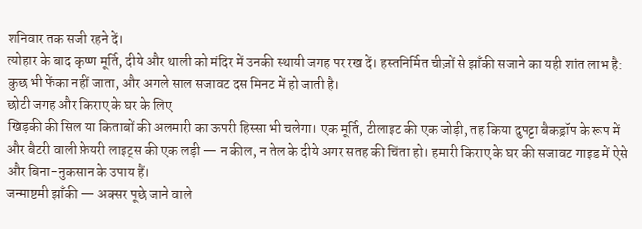शनिवार तक सजी रहने दें।
त्योहार के बाद कृष्ण मूर्ति, दीये और थाली को मंदिर में उनकी स्थायी जगह पर रख दें। हस्तनिर्मित चीज़ों से झाँकी सजाने का यही शांत लाभ है: कुछ भी फेंका नहीं जाता, और अगले साल सजावट दस मिनट में हो जाती है।
छोटी जगह और किराए के घर के लिए
खिड़की की सिल या किताबों की अलमारी का ऊपरी हिस्सा भी चलेगा। एक मूर्ति, टीलाइट की एक जोड़ी, तह किया दुपट्टा बैकड्रॉप के रूप में और बैटरी वाली फ़ेयरी लाइट्स की एक लड़ी — न कील, न तेल के दीये अगर सतह की चिंता हो। हमारी किराए के घर की सजावट गाइड में ऐसे और बिना-नुकसान के उपाय हैं।
जन्माष्टमी झाँकी — अक्सर पूछे जाने वाले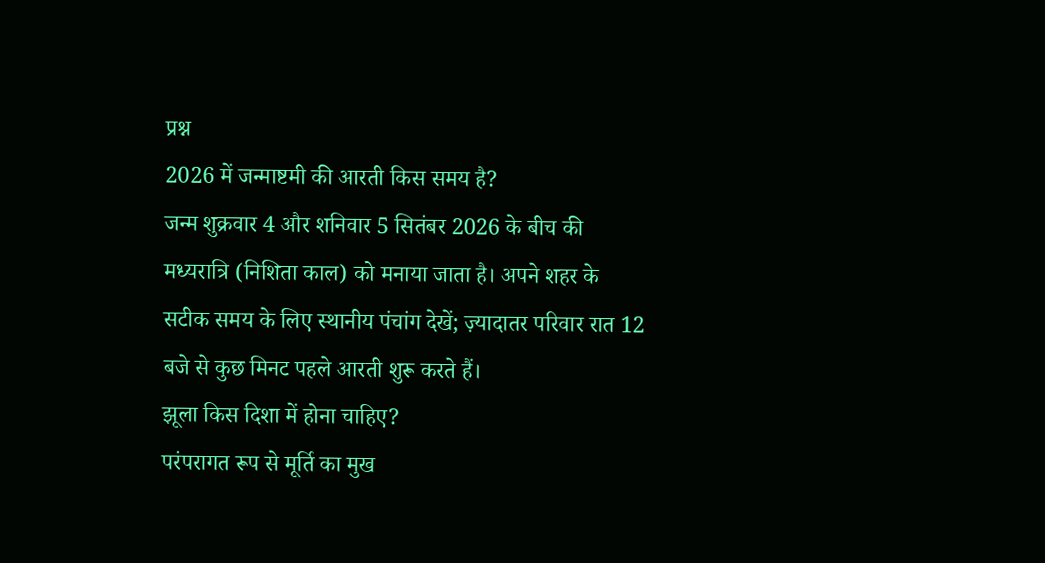प्रश्न
2026 में जन्माष्टमी की आरती किस समय है?
जन्म शुक्रवार 4 और शनिवार 5 सितंबर 2026 के बीच की मध्यरात्रि (निशिता काल) को मनाया जाता है। अपने शहर के सटीक समय के लिए स्थानीय पंचांग देखें; ज़्यादातर परिवार रात 12 बजे से कुछ मिनट पहले आरती शुरू करते हैं।
झूला किस दिशा में होना चाहिए?
परंपरागत रूप से मूर्ति का मुख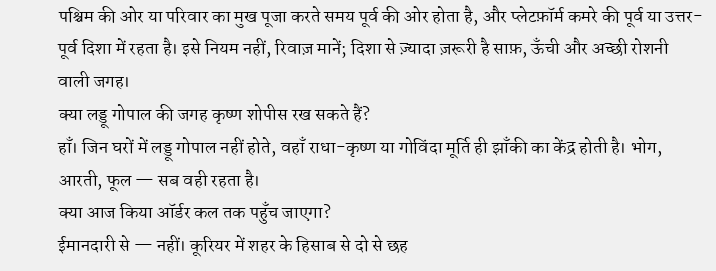पश्चिम की ओर या परिवार का मुख पूजा करते समय पूर्व की ओर होता है, और प्लेटफ़ॉर्म कमरे की पूर्व या उत्तर-पूर्व दिशा में रहता है। इसे नियम नहीं, रिवाज़ मानें; दिशा से ज़्यादा ज़रूरी है साफ़, ऊँची और अच्छी रोशनी वाली जगह।
क्या लड्डू गोपाल की जगह कृष्ण शोपीस रख सकते हैं?
हाँ। जिन घरों में लड्डू गोपाल नहीं होते, वहाँ राधा-कृष्ण या गोविंदा मूर्ति ही झाँकी का केंद्र होती है। भोग, आरती, फूल — सब वही रहता है।
क्या आज किया ऑर्डर कल तक पहुँच जाएगा?
ईमानदारी से — नहीं। कूरियर में शहर के हिसाब से दो से छह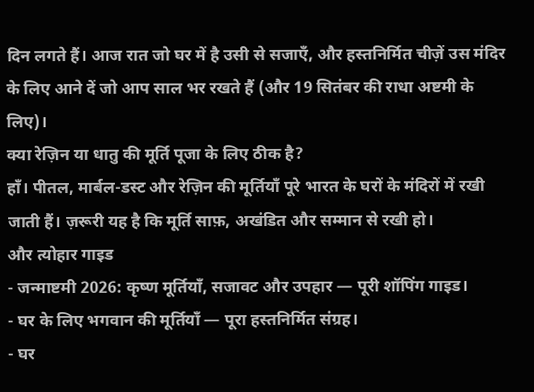दिन लगते हैं। आज रात जो घर में है उसी से सजाएँ, और हस्तनिर्मित चीज़ें उस मंदिर के लिए आने दें जो आप साल भर रखते हैं (और 19 सितंबर की राधा अष्टमी के लिए)।
क्या रेज़िन या धातु की मूर्ति पूजा के लिए ठीक है?
हाँ। पीतल, मार्बल-डस्ट और रेज़िन की मूर्तियाँ पूरे भारत के घरों के मंदिरों में रखी जाती हैं। ज़रूरी यह है कि मूर्ति साफ़, अखंडित और सम्मान से रखी हो।
और त्योहार गाइड
- जन्माष्टमी 2026: कृष्ण मूर्तियाँ, सजावट और उपहार — पूरी शॉपिंग गाइड।
- घर के लिए भगवान की मूर्तियाँ — पूरा हस्तनिर्मित संग्रह।
- घर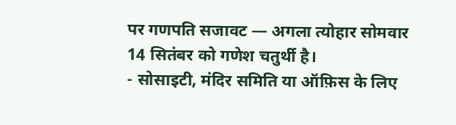पर गणपति सजावट — अगला त्योहार सोमवार 14 सितंबर को गणेश चतुर्थी है।
- सोसाइटी, मंदिर समिति या ऑफ़िस के लिए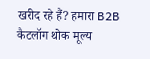खरीद रहे हैं? हमारा B2B कैटलॉग थोक मूल्य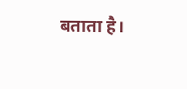बताता है।